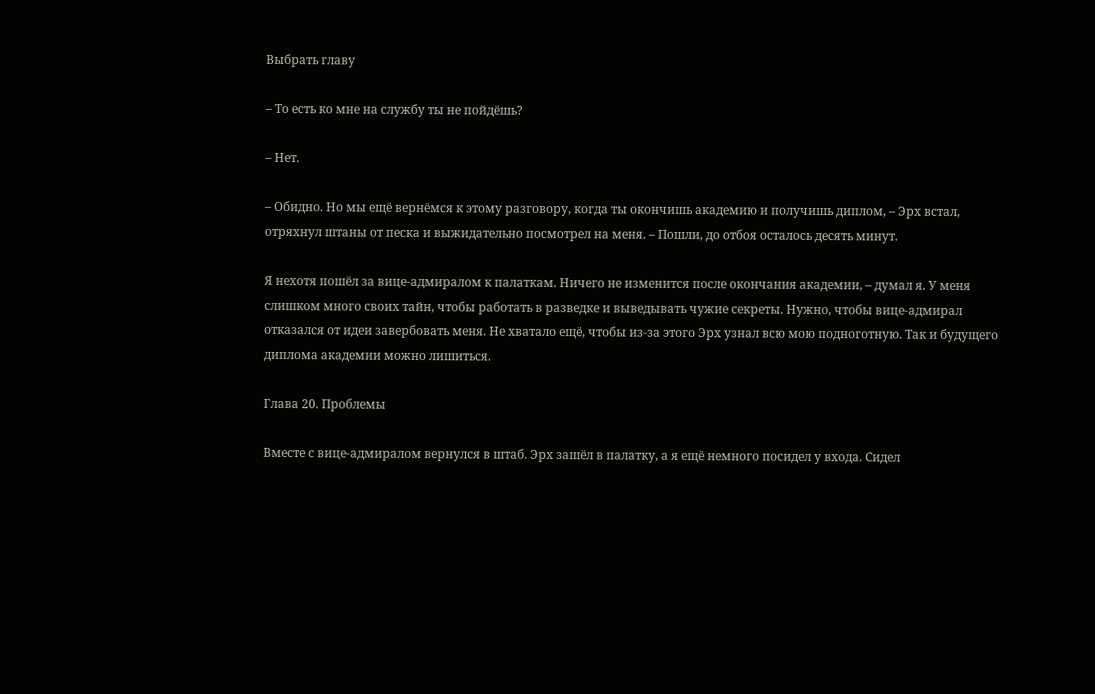Выбрать главу

– То есть ко мне на службу ты не пойдёшь?

– Нет.

– Обидно. Но мы ещё вернёмся к этому разговору, когда ты окончишь академию и получишь диплом, – Эрх встал, отряхнул штаны от песка и выжидательно посмотрел на меня. – Пошли, до отбоя осталось десять минут.

Я нехотя пошёл за вице-адмиралом к палаткам. Ничего не изменится после окончания академии, – думал я. У меня слишком много своих тайн, чтобы работать в разведке и выведывать чужие секреты. Нужно, чтобы вице-адмирал отказался от идеи завербовать меня. Не хватало ещё, чтобы из-за этого Эрх узнал всю мою подноготную. Так и будущего диплома академии можно лишиться.

Глава 20. Проблемы

Вместе с вице-адмиралом вернулся в штаб. Эрх зашёл в палатку, а я ещё немного посидел у входа. Сидел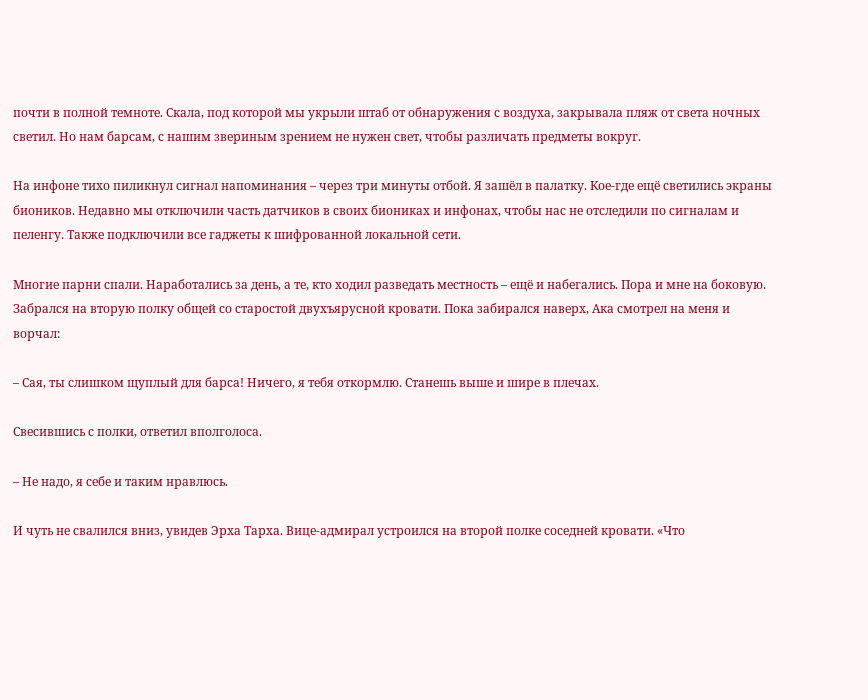почти в полной темноте. Скала, под которой мы укрыли штаб от обнаружения с воздуха, закрывала пляж от света ночных светил. Но нам барсам, с нашим звериным зрением не нужен свет, чтобы различать предметы вокруг.

На инфоне тихо пиликнул сигнал напоминания – через три минуты отбой. Я зашёл в палатку. Кое-где ещё светились экраны биоников. Недавно мы отключили часть датчиков в своих биониках и инфонах, чтобы нас не отследили по сигналам и пеленгу. Также подключили все гаджеты к шифрованной локальной сети.

Многие парни спали. Наработались за день, а те, кто ходил разведать местность – ещё и набегались. Пора и мне на боковую. Забрался на вторую полку общей со старостой двухъярусной кровати. Пока забирался наверх, Ака смотрел на меня и ворчал:

– Сая, ты слишком щуплый для барса! Ничего, я тебя откормлю. Станешь выше и шире в плечах.

Свесившись с полки, ответил вполголоса.

– Не надо, я себе и таким нравлюсь.

И чуть не свалился вниз, увидев Эрха Тарха. Вице-адмирал устроился на второй полке соседней кровати. «Что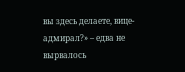вы здесь делаете, вице-адмирал?» – едва не вырвалось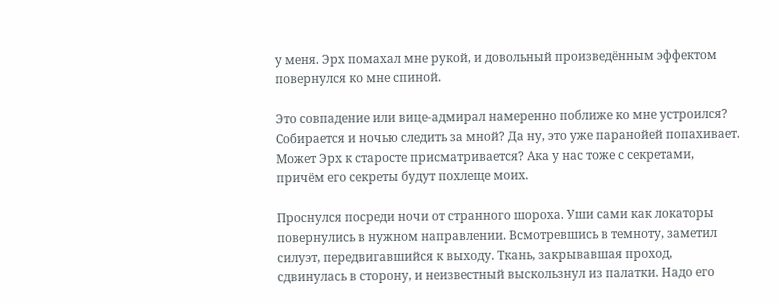у меня. Эрх помахал мне рукой, и довольный произведённым эффектом повернулся ко мне спиной.

Это совпадение или вице-адмирал намеренно поближе ко мне устроился? Собирается и ночью следить за мной? Да ну, это уже паранойей попахивает. Может Эрх к старосте присматривается? Ака у нас тоже с секретами, причём его секреты будут похлеще моих.

Проснулся посреди ночи от странного шороха. Уши сами как локаторы повернулись в нужном направлении. Всмотревшись в темноту, заметил силуэт, передвигавшийся к выходу. Ткань, закрывавшая проход, сдвинулась в сторону, и неизвестный выскользнул из палатки. Надо его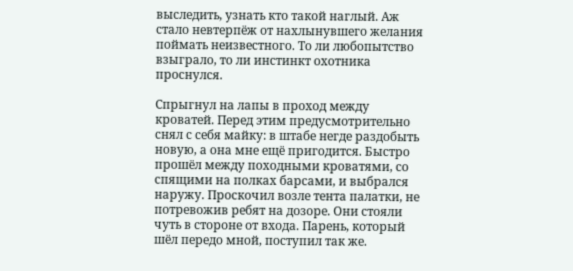выследить, узнать кто такой наглый. Аж стало невтерпёж от нахлынувшего желания поймать неизвестного. То ли любопытство взыграло, то ли инстинкт охотника проснулся.

Спрыгнул на лапы в проход между кроватей. Перед этим предусмотрительно снял с себя майку: в штабе негде раздобыть новую, а она мне ещё пригодится. Быстро прошёл между походными кроватями, со спящими на полках барсами, и выбрался наружу. Проскочил возле тента палатки, не потревожив ребят на дозоре. Они стояли чуть в стороне от входа. Парень, который шёл передо мной, поступил так же.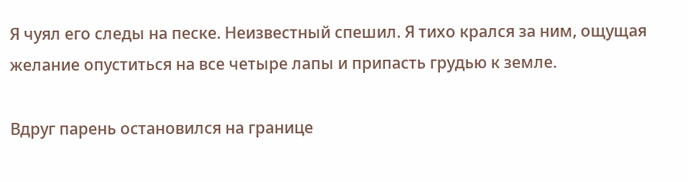Я чуял его следы на песке. Неизвестный спешил. Я тихо крался за ним, ощущая желание опуститься на все четыре лапы и припасть грудью к земле.

Вдруг парень остановился на границе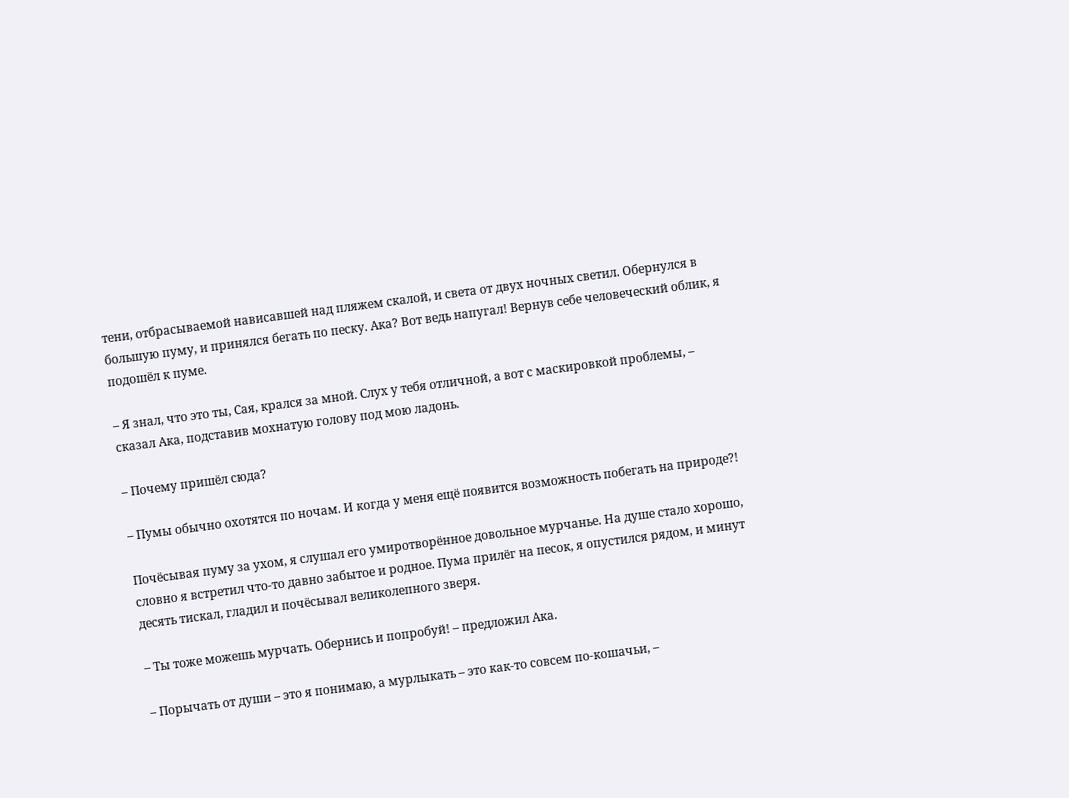тени, отбрасываемой нависавшей над пляжем скалой, и света от двух ночных светил. Обернулся в большую пуму, и принялся бегать по песку. Ака? Вот ведь напугал! Вернув себе человеческий облик, я подошёл к пуме.

– Я знал, что это ты, Сая, крался за мной. Слух у тебя отличной, а вот с маскировкой проблемы, – сказал Ака, подставив мохнатую голову под мою ладонь.

– Почему пришёл сюда?

– Пумы обычно охотятся по ночам. И когда у меня ещё появится возможность побегать на природе?!

Почёсывая пуму за ухом, я слушал его умиротворённое довольное мурчанье. На душе стало хорошо, словно я встретил что-то давно забытое и родное. Пума прилёг на песок, я опустился рядом, и минут десять тискал, гладил и почёсывал великолепного зверя.

– Ты тоже можешь мурчать. Обернись и попробуй! – предложил Ака.

– Порычать от души – это я понимаю, а мурлыкать – это как-то совсем по-кошачьи, –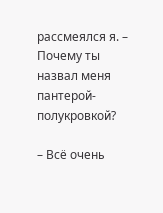рассмеялся я. – Почему ты назвал меня пантерой-полукровкой?

– Всё очень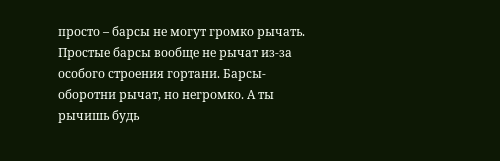просто – барсы не могут громко рычать. Простые барсы вообще не рычат из-за особого строения гортани. Барсы-оборотни рычат, но негромко. А ты рычишь будь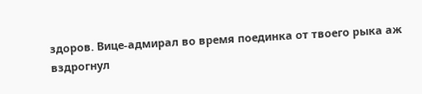здоров. Вице-адмирал во время поединка от твоего рыка аж вздрогнул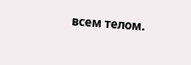всем телом.